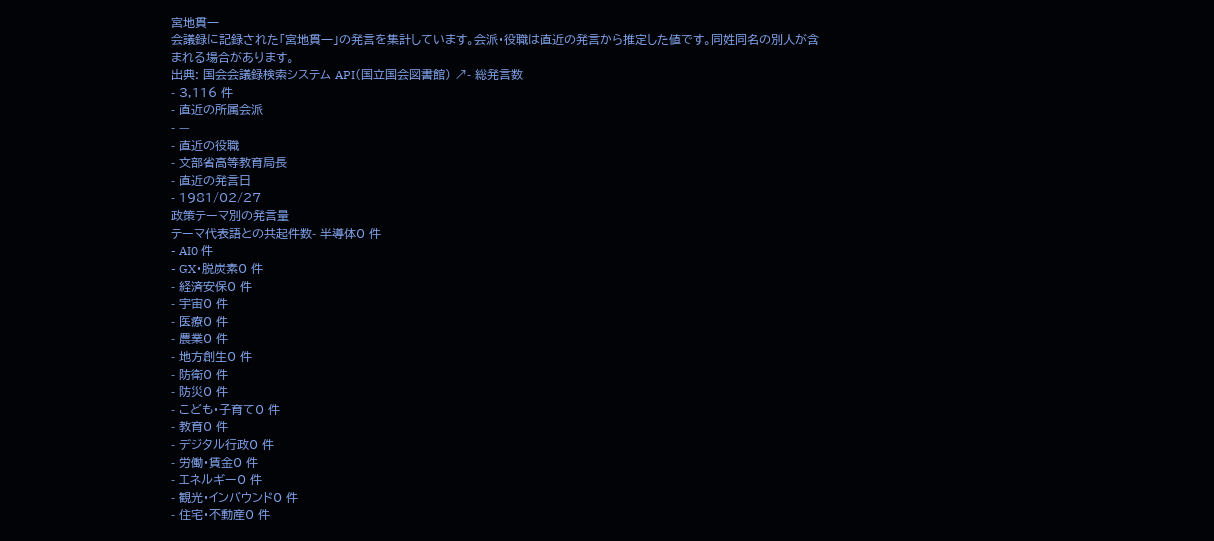宮地貫一
会議録に記録された「宮地貫一」の発言を集計しています。会派・役職は直近の発言から推定した値です。同姓同名の別人が含まれる場合があります。
出典: 国会会議録検索システム API(国立国会図書館) ↗- 総発言数
- 3,116 件
- 直近の所属会派
- —
- 直近の役職
- 文部省高等教育局長
- 直近の発言日
- 1981/02/27
政策テーマ別の発言量
テーマ代表語との共起件数- 半導体0 件
- AI0 件
- GX・脱炭素0 件
- 経済安保0 件
- 宇宙0 件
- 医療0 件
- 農業0 件
- 地方創生0 件
- 防衛0 件
- 防災0 件
- こども・子育て0 件
- 教育0 件
- デジタル行政0 件
- 労働・賃金0 件
- エネルギー0 件
- 観光・インバウンド0 件
- 住宅・不動産0 件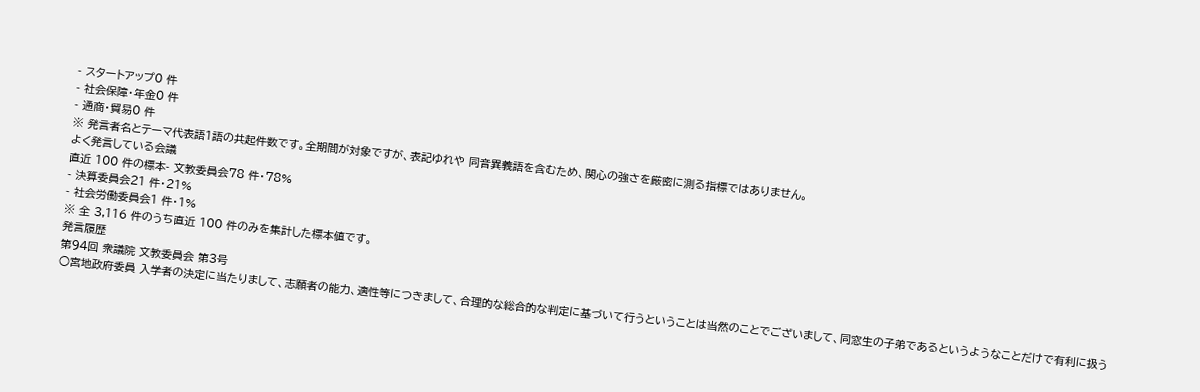- スタートアップ0 件
- 社会保障・年金0 件
- 通商・貿易0 件
※ 発言者名とテーマ代表語1語の共起件数です。全期間が対象ですが、表記ゆれや 同音異義語を含むため、関心の強さを厳密に測る指標ではありません。
よく発言している会議
直近 100 件の標本- 文教委員会78 件・78%
- 決算委員会21 件・21%
- 社会労働委員会1 件・1%
※ 全 3,116 件のうち直近 100 件のみを集計した標本値です。
発言履歴
第94回 衆議院 文教委員会 第3号
○宮地政府委員 入学者の決定に当たりまして、志願者の能力、適性等につきまして、合理的な総合的な判定に基づいて行うということは当然のことでございまして、同窓生の子弟であるというようなことだけで有利に扱う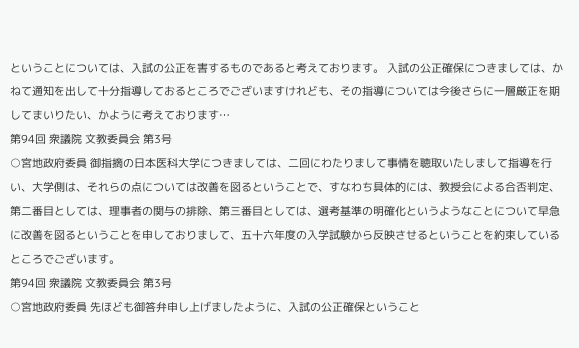ということについては、入試の公正を害するものであると考えております。 入試の公正確保につきましては、かねて通知を出して十分指導しておるところでございますけれども、その指導については今後さらに一層厳正を期してまいりたい、かように考えております…
第94回 衆議院 文教委員会 第3号
○宮地政府委員 御指摘の日本医科大学につきましては、二回にわたりまして事情を聴取いたしまして指導を行い、大学側は、それらの点については改善を図るということで、すなわち具体的には、教授会による合否判定、第二番目としては、理事者の関与の排除、第三番目としては、選考基準の明確化というようなことについて早急に改善を図るということを申しておりまして、五十六年度の入学試験から反映させるということを約束しているところでございます。
第94回 衆議院 文教委員会 第3号
○宮地政府委員 先ほども御答弁申し上げましたように、入試の公正確保ということ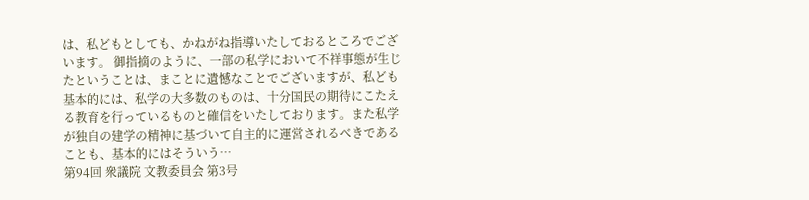は、私どもとしても、かねがね指導いたしておるところでございます。 御指摘のように、一部の私学において不祥事態が生じたということは、まことに遺憾なことでございますが、私ども基本的には、私学の大多数のものは、十分国民の期待にこたえる教育を行っているものと確信をいたしております。また私学が独自の建学の精神に基づいて自主的に運営されるべきであることも、基本的にはそういう…
第94回 衆議院 文教委員会 第3号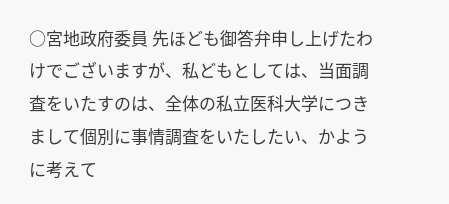○宮地政府委員 先ほども御答弁申し上げたわけでございますが、私どもとしては、当面調査をいたすのは、全体の私立医科大学につきまして個別に事情調査をいたしたい、かように考えて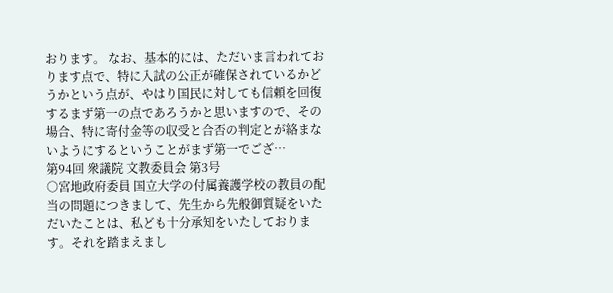おります。 なお、基本的には、ただいま言われております点で、特に入試の公正が確保されているかどうかという点が、やはり国民に対しても信頼を回復するまず第一の点であろうかと思いますので、その場合、特に寄付金等の収受と合否の判定とが絡まないようにするということがまず第一でござ…
第94回 衆議院 文教委員会 第3号
○宮地政府委員 国立大学の付属養護学校の教員の配当の問題につきまして、先生から先般御質疑をいただいたことは、私ども十分承知をいたしております。それを踏まえまし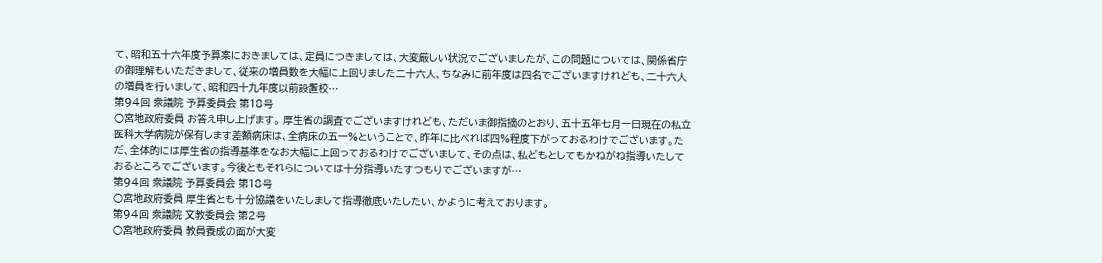て、昭和五十六年度予算案におきましては、定員につきましては、大変厳しい状況でございましたが、この問題については、関係省庁の御理解もいただきまして、従来の増員数を大幅に上回りました二十六人、ちなみに前年度は四名でございますけれども、二十六人の増員を行いまして、昭和四十九年度以前設置校…
第94回 衆議院 予算委員会 第18号
○宮地政府委員 お答え申し上げます。 厚生省の調査でございますけれども、ただいま御指摘のとおり、五十五年七月一日現在の私立医科大学病院が保有します差額病床は、全病床の五一%ということで、昨年に比べれば四%程度下がっておるわけでございます。ただ、全体的には厚生省の指導基準をなお大幅に上回っておるわけでございまして、その点は、私どもとしてもかねがね指導いたしておるところでございます。今後ともそれらについては十分指導いたすつもりでございますが…
第94回 衆議院 予算委員会 第18号
○宮地政府委員 厚生省とも十分協議をいたしまして指導徹底いたしたい、かように考えております。
第94回 衆議院 文教委員会 第2号
○宮地政府委員 教員養成の面が大変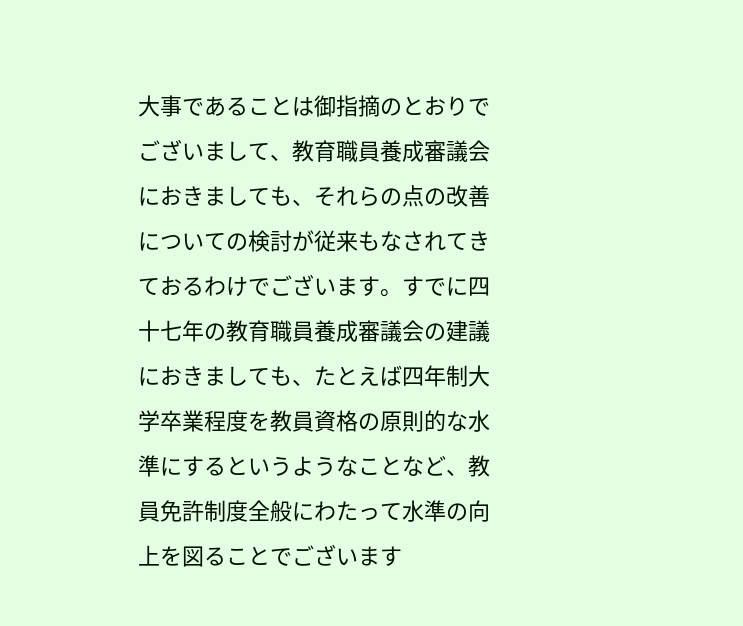大事であることは御指摘のとおりでございまして、教育職員養成審議会におきましても、それらの点の改善についての検討が従来もなされてきておるわけでございます。すでに四十七年の教育職員養成審議会の建議におきましても、たとえば四年制大学卒業程度を教員資格の原則的な水準にするというようなことなど、教員免許制度全般にわたって水準の向上を図ることでございます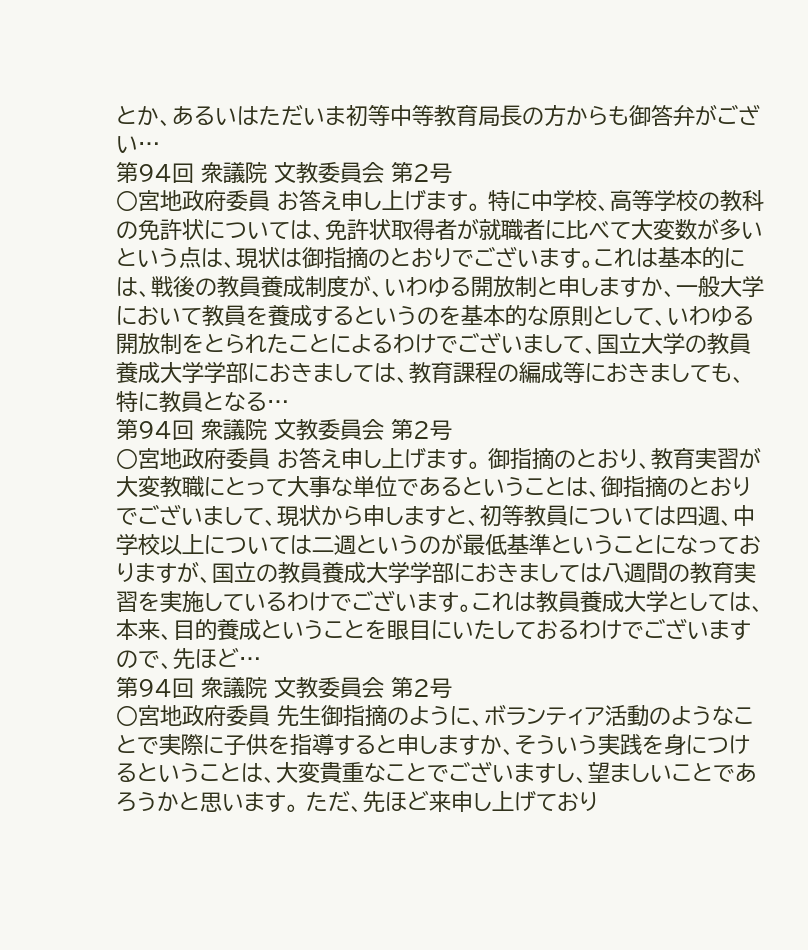とか、あるいはただいま初等中等教育局長の方からも御答弁がござい…
第94回 衆議院 文教委員会 第2号
○宮地政府委員 お答え申し上げます。 特に中学校、高等学校の教科の免許状については、免許状取得者が就職者に比べて大変数が多いという点は、現状は御指摘のとおりでございます。これは基本的には、戦後の教員養成制度が、いわゆる開放制と申しますか、一般大学において教員を養成するというのを基本的な原則として、いわゆる開放制をとられたことによるわけでございまして、国立大学の教員養成大学学部におきましては、教育課程の編成等におきましても、特に教員となる…
第94回 衆議院 文教委員会 第2号
○宮地政府委員 お答え申し上げます。 御指摘のとおり、教育実習が大変教職にとって大事な単位であるということは、御指摘のとおりでございまして、現状から申しますと、初等教員については四週、中学校以上については二週というのが最低基準ということになっておりますが、国立の教員養成大学学部におきましては八週間の教育実習を実施しているわけでございます。これは教員養成大学としては、本来、目的養成ということを眼目にいたしておるわけでございますので、先ほど…
第94回 衆議院 文教委員会 第2号
○宮地政府委員 先生御指摘のように、ボランティア活動のようなことで実際に子供を指導すると申しますか、そういう実践を身につけるということは、大変貴重なことでございますし、望ましいことであろうかと思います。 ただ、先ほど来申し上げており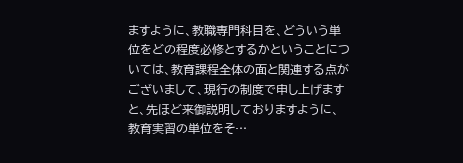ますように、教職専門科目を、どういう単位をどの程度必修とするかということについては、教育課程全体の面と関連する点がございまして、現行の制度で申し上げますと、先ほど来御説明しておりますように、教育実習の単位をそ…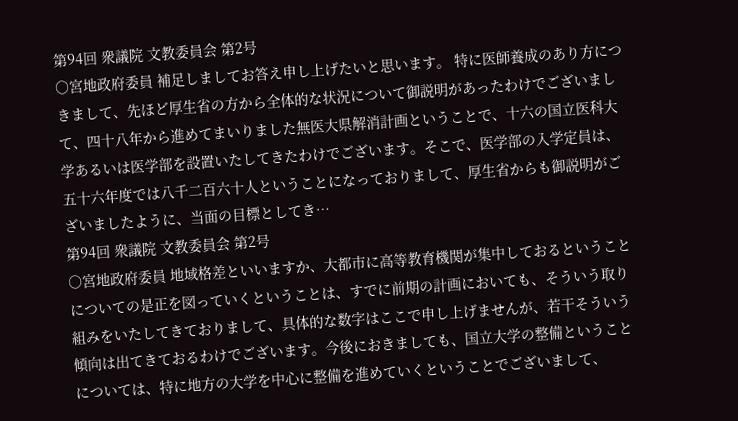第94回 衆議院 文教委員会 第2号
○宮地政府委員 補足しましてお答え申し上げたいと思います。 特に医師養成のあり方につきまして、先ほど厚生省の方から全体的な状況について御説明があったわけでございまして、四十八年から進めてまいりました無医大県解消計画ということで、十六の国立医科大学あるいは医学部を設置いたしてきたわけでございます。そこで、医学部の入学定員は、五十六年度では八千二百六十人ということになっておりまして、厚生省からも御説明がございましたように、当面の目標としてき…
第94回 衆議院 文教委員会 第2号
○宮地政府委員 地域格差といいますか、大都市に高等教育機関が集中しておるということについての是正を図っていくということは、すでに前期の計画においても、そういう取り組みをいたしてきておりまして、具体的な数字はここで申し上げませんが、若干そういう傾向は出てきておるわけでございます。今後におきましても、国立大学の整備ということについては、特に地方の大学を中心に整備を進めていくということでございまして、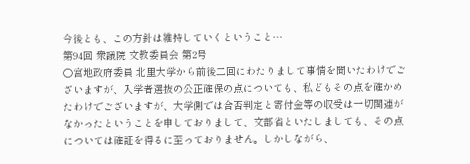今後とも、この方針は維持していくということ…
第94回 衆議院 文教委員会 第2号
○宮地政府委員 北里大学から前後二回にわたりまして事情を聞いたわけでございますが、入学者選抜の公正確保の点についても、私どもその点を確かめたわけでございますが、大学側では合否判定と寄付金等の収受は一切関連がなかったということを申しておりまして、文部省といたしましても、その点については確証を得るに至っておりません。しかしながら、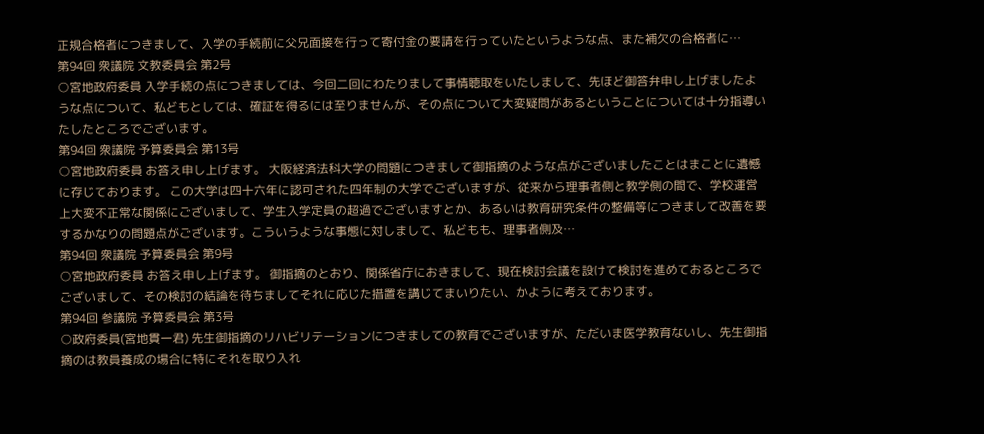正規合格者につきまして、入学の手続前に父兄面接を行って寄付金の要請を行っていたというような点、また補欠の合格者に…
第94回 衆議院 文教委員会 第2号
○宮地政府委員 入学手続の点につきましては、今回二回にわたりまして事情聴取をいたしまして、先ほど御答弁申し上げましたような点について、私どもとしては、確証を得るには至りませんが、その点について大変疑問があるということについては十分指導いたしたところでございます。
第94回 衆議院 予算委員会 第13号
○宮地政府委員 お答え申し上げます。 大阪経済法科大学の問題につきまして御指摘のような点がございましたことはまことに遺憾に存じております。 この大学は四十六年に認可された四年制の大学でございますが、従来から理事者側と教学側の間で、学校運営上大変不正常な関係にございまして、学生入学定員の超過でございますとか、あるいは教育研究条件の整備等につきまして改善を要するかなりの問題点がございます。こういうような事態に対しまして、私どもも、理事者側及…
第94回 衆議院 予算委員会 第9号
○宮地政府委員 お答え申し上げます。 御指摘のとおり、関係省庁におきまして、現在検討会議を設けて検討を進めておるところでございまして、その検討の結論を待ちましてそれに応じた措置を講じてまいりたい、かように考えております。
第94回 参議院 予算委員会 第3号
○政府委員(宮地貫一君) 先生御指摘のリハビリテーションにつきましての教育でございますが、ただいま医学教育ないし、先生御指摘のは教員養成の場合に特にそれを取り入れ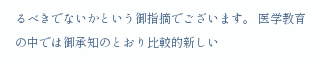るべきでないかという御指摘でございます。 医学教育の中では御承知のとおり比較的新しい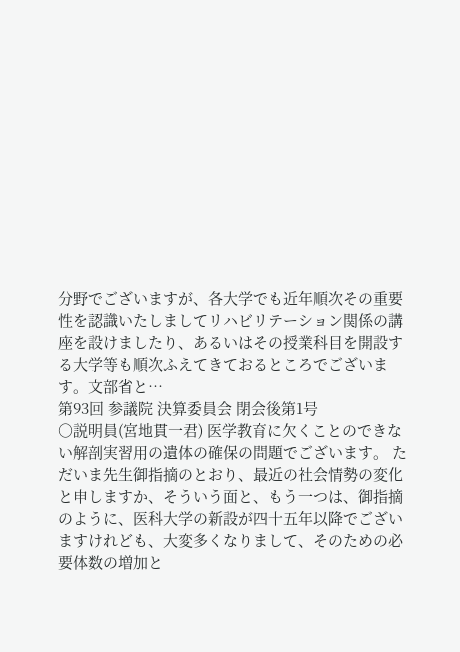分野でございますが、各大学でも近年順次その重要性を認識いたしましてリハビリテーション関係の講座を設けましたり、あるいはその授業科目を開設する大学等も順次ふえてきておるところでございます。文部省と…
第93回 参議院 決算委員会 閉会後第1号
○説明員(宮地貫一君) 医学教育に欠くことのできない解剖実習用の遺体の確保の問題でございます。 ただいま先生御指摘のとおり、最近の社会情勢の変化と申しますか、そういう面と、もう一つは、御指摘のように、医科大学の新設が四十五年以降でございますけれども、大変多くなりまして、そのための必要体数の増加と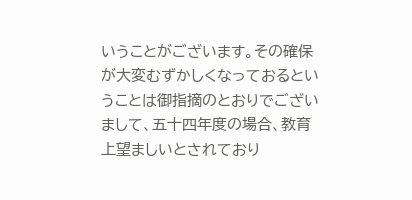いうことがございます。その確保が大変むずかしくなっておるということは御指摘のとおりでございまして、五十四年度の場合、教育上望ましいとされており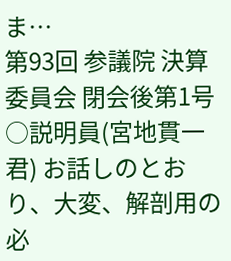ま…
第93回 参議院 決算委員会 閉会後第1号
○説明員(宮地貫一君) お話しのとおり、大変、解剖用の必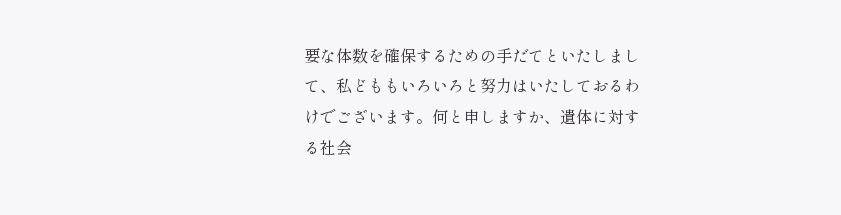要な体数を確保するための手だてといたしまして、私どももいろいろと努力はいたしておるわけでございます。何と申しますか、遺体に対する社会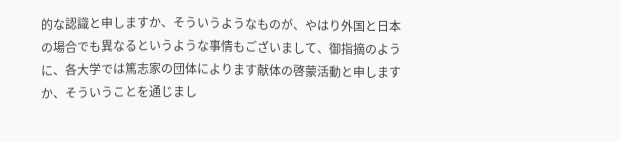的な認識と申しますか、そういうようなものが、やはり外国と日本の場合でも異なるというような事情もございまして、御指摘のように、各大学では篤志家の団体によります献体の啓蒙活動と申しますか、そういうことを通じまし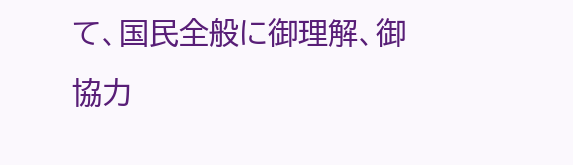て、国民全般に御理解、御協力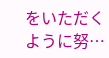をいただくように努…